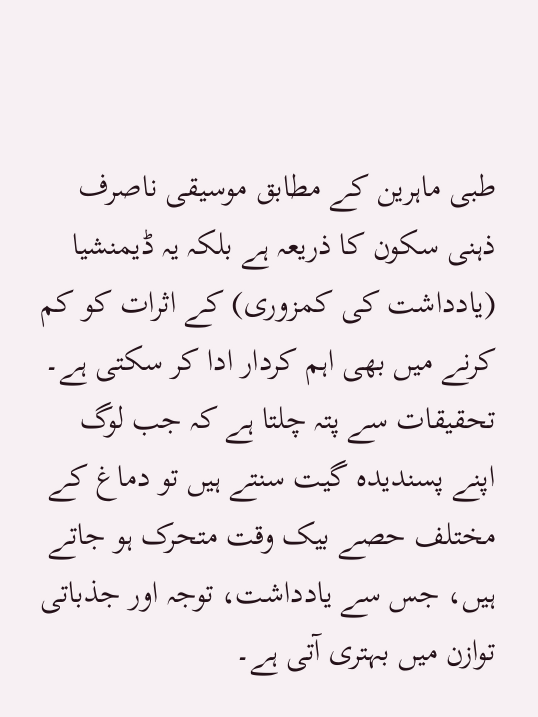طبی ماہرین کے مطابق موسیقی ناصرف ذہنی سکون کا ذریعہ ہے بلکہ یہ ڈیمنشیا (یادداشت کی کمزوری) کے اثرات کو کم کرنے میں بھی اہم کردار ادا کر سکتی ہے۔
تحقیقات سے پتہ چلتا ہے کہ جب لوگ اپنے پسندیدہ گیت سنتے ہیں تو دماغ کے مختلف حصے بیک وقت متحرک ہو جاتے ہیں، جس سے یادداشت، توجہ اور جذباتی توازن میں بہتری آتی ہے۔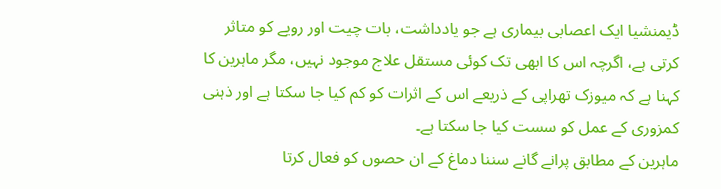ڈیمنشیا ایک اعصابی بیماری ہے جو یادداشت، بات چیت اور رویے کو متاثر کرتی ہے، اگرچہ اس کا ابھی تک کوئی مستقل علاج موجود نہیں، مگر ماہرین کا کہنا ہے کہ میوزک تھراپی کے ذریعے اس کے اثرات کو کم کیا جا سکتا ہے اور ذہنی کمزوری کے عمل کو سست کیا جا سکتا ہے۔
ماہرین کے مطابق پرانے گانے سننا دماغ کے ان حصوں کو فعال کرتا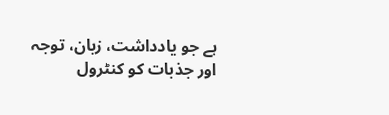ہے جو یادداشت، زبان، توجہ اور جذبات کو کنٹرول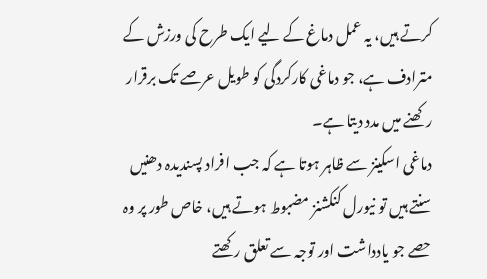کرتے ہیں، یہ عمل دماغ کے لیے ایک طرح کی ورزش کے مترادف ہے، جو دماغی کارکردگی کو طویل عرصے تک برقرار رکھنے میں مدد دیتا ہے۔
دماغی اسکینز سے ظاہر ہوتا ہے کہ جب افراد پسندیدہ دھنیں سنتے ہیں تو نیورل کنکشنز مضبوط ہوتے ہیں، خاص طور پر وہ حصے جو یادداشت اور توجہ سے تعلق رکھتے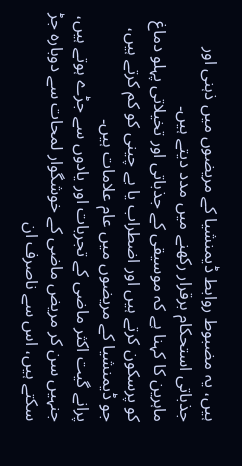ہیں، یہ مضبوط روابط ڈیمنشیا کے مریضوں میں ذہنی اور جذباتی استحکام برقرار رکھنے میں مدد دیتے ہیں۔
ماہرین کا کہنا ہے کہ موسیقی کے جذباتی اور تخیلاتی پہلو دماغ کو پرسکون کرتے ہیں اور اضطراب یا بے چینی کو کم کرتے ہیں، جو ڈیمنشیا کے مریضوں میں عام علامات ہیں۔
پرانے گیت اکثر ماضی کے تجربات اور یادوں سے جڑے ہوتے ہیں، جنہیں سن کر مریض ماضی کے خوشگوار لمحات سے دوبارہ جڑ سکتے ہیں، اس سے ناصرف ان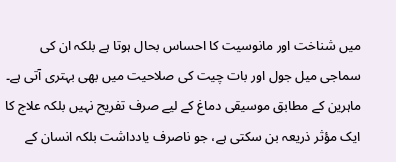میں شناخت اور مانوسیت کا احساس بحال ہوتا ہے بلکہ ان کی سماجی میل جول اور بات چیت کی صلاحیت میں بھی بہتری آتی ہے۔
ماہرین کے مطابق موسیقی دماغ کے لیے صرف تفریح نہیں بلکہ علاج کا ایک مؤثر ذریعہ بن سکتی ہے، جو ناصرف یادداشت بلکہ انسان کے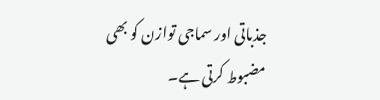جذباتی اور سماجی توازن کو بھی مضبوط کرتی ہے۔